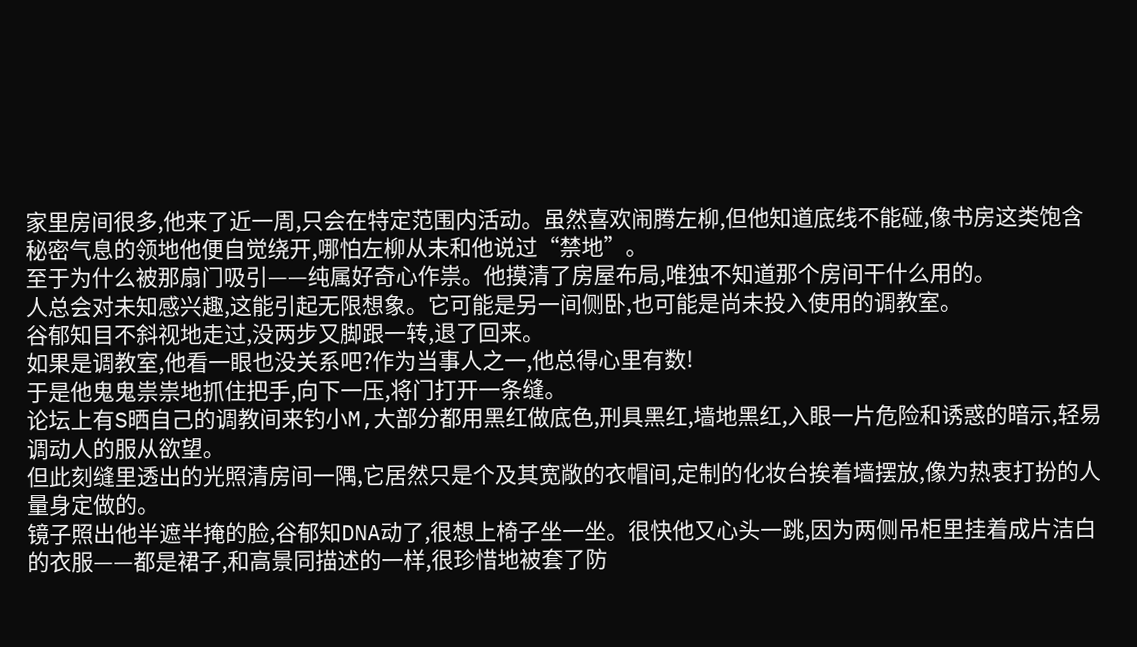家里房间很多,他来了近一周,只会在特定范围内活动。虽然喜欢闹腾左柳,但他知道底线不能碰,像书房这类饱含秘密气息的领地他便自觉绕开,哪怕左柳从未和他说过“禁地”。
至于为什么被那扇门吸引——纯属好奇心作祟。他摸清了房屋布局,唯独不知道那个房间干什么用的。
人总会对未知感兴趣,这能引起无限想象。它可能是另一间侧卧,也可能是尚未投入使用的调教室。
谷郁知目不斜视地走过,没两步又脚跟一转,退了回来。
如果是调教室,他看一眼也没关系吧?作为当事人之一,他总得心里有数!
于是他鬼鬼祟祟地抓住把手,向下一压,将门打开一条缝。
论坛上有S晒自己的调教间来钓小M,大部分都用黑红做底色,刑具黑红,墙地黑红,入眼一片危险和诱惑的暗示,轻易调动人的服从欲望。
但此刻缝里透出的光照清房间一隅,它居然只是个及其宽敞的衣帽间,定制的化妆台挨着墙摆放,像为热衷打扮的人量身定做的。
镜子照出他半遮半掩的脸,谷郁知DNA动了,很想上椅子坐一坐。很快他又心头一跳,因为两侧吊柜里挂着成片洁白的衣服——都是裙子,和高景同描述的一样,很珍惜地被套了防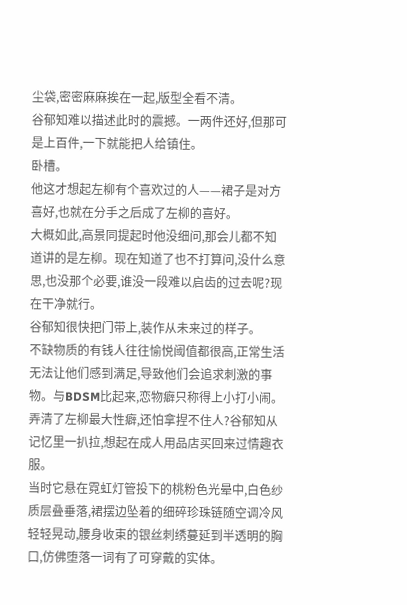尘袋,密密麻麻挨在一起,版型全看不清。
谷郁知难以描述此时的震撼。一两件还好,但那可是上百件,一下就能把人给镇住。
卧槽。
他这才想起左柳有个喜欢过的人——裙子是对方喜好,也就在分手之后成了左柳的喜好。
大概如此,高景同提起时他没细问,那会儿都不知道讲的是左柳。现在知道了也不打算问,没什么意思,也没那个必要,谁没一段难以启齿的过去呢?现在干净就行。
谷郁知很快把门带上,装作从未来过的样子。
不缺物质的有钱人往往愉悦阈值都很高,正常生活无法让他们感到满足,导致他们会追求刺激的事物。与BDSM比起来,恋物癖只称得上小打小闹。
弄清了左柳最大性癖,还怕拿捏不住人?谷郁知从记忆里一扒拉,想起在成人用品店买回来过情趣衣服。
当时它悬在霓虹灯管投下的桃粉色光晕中,白色纱质层叠垂落,裙摆边坠着的细碎珍珠链随空调冷风轻轻晃动,腰身收束的银丝刺绣蔓延到半透明的胸口,仿佛堕落一词有了可穿戴的实体。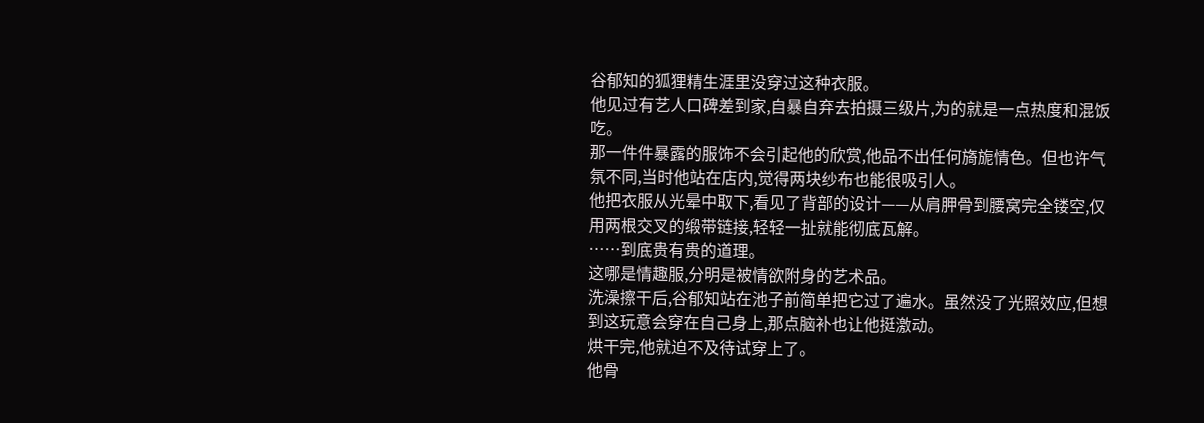谷郁知的狐狸精生涯里没穿过这种衣服。
他见过有艺人口碑差到家,自暴自弃去拍摄三级片,为的就是一点热度和混饭吃。
那一件件暴露的服饰不会引起他的欣赏,他品不出任何旖旎情色。但也许气氛不同,当时他站在店内,觉得两块纱布也能很吸引人。
他把衣服从光晕中取下,看见了背部的设计——从肩胛骨到腰窝完全镂空,仅用两根交叉的缎带链接,轻轻一扯就能彻底瓦解。
……到底贵有贵的道理。
这哪是情趣服,分明是被情欲附身的艺术品。
洗澡擦干后,谷郁知站在池子前简单把它过了遍水。虽然没了光照效应,但想到这玩意会穿在自己身上,那点脑补也让他挺激动。
烘干完,他就迫不及待试穿上了。
他骨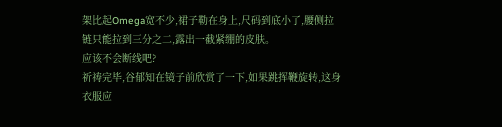架比起Omega宽不少,裙子勒在身上,尺码到底小了,腰侧拉链只能拉到三分之二,露出一截紧绷的皮肤。
应该不会断线吧?
祈祷完毕,谷郁知在镜子前欣赏了一下,如果跳挥鞭旋转,这身衣服应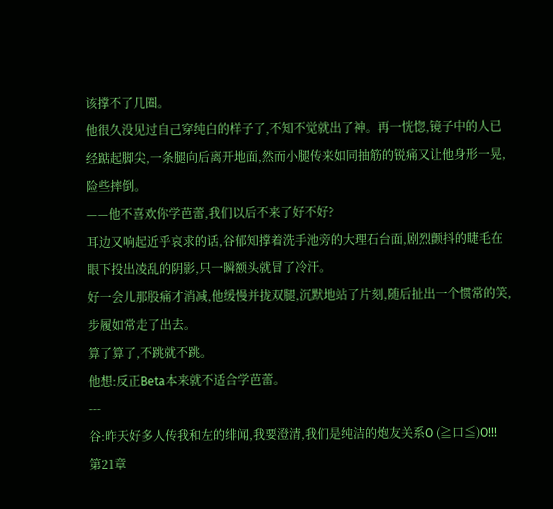该撑不了几圈。
他很久没见过自己穿纯白的样子了,不知不觉就出了神。再一恍惚,镜子中的人已经踮起脚尖,一条腿向后离开地面,然而小腿传来如同抽筋的锐痛又让他身形一晃,险些摔倒。
——他不喜欢你学芭蕾,我们以后不来了好不好?
耳边又响起近乎哀求的话,谷郁知撑着洗手池旁的大理石台面,剧烈颤抖的睫毛在眼下投出凌乱的阴影,只一瞬额头就冒了冷汗。
好一会儿那股痛才消减,他缓慢并拢双腿,沉默地站了片刻,随后扯出一个惯常的笑,步履如常走了出去。
算了算了,不跳就不跳。
他想:反正Beta本来就不适合学芭蕾。
---
谷:昨天好多人传我和左的绯闻,我要澄清,我们是纯洁的炮友关系O (≧口≦)O!!!
第21章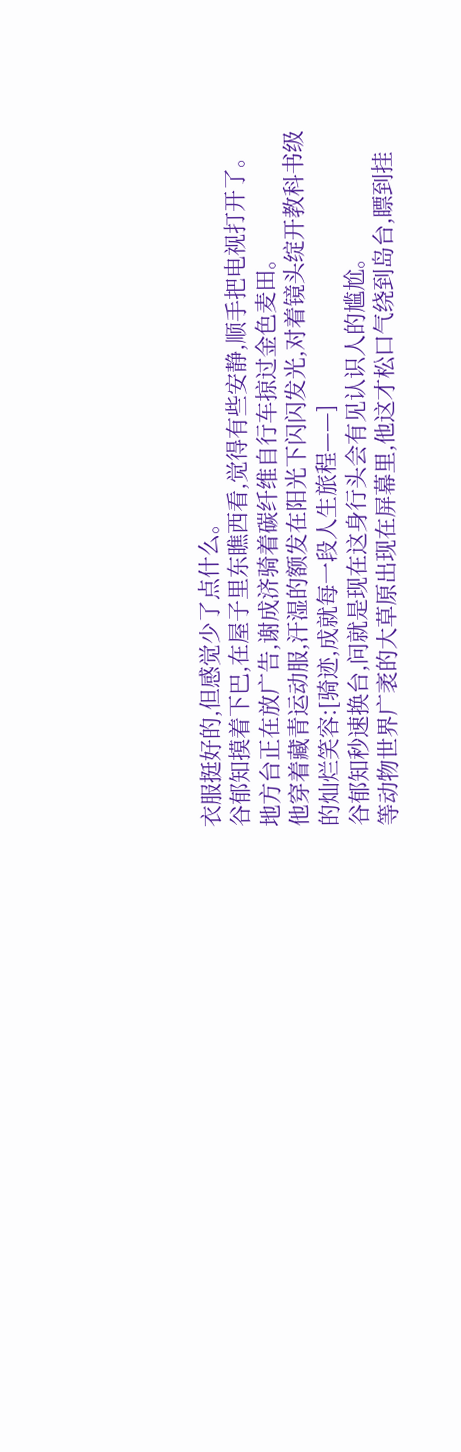衣服挺好的,但感觉少了点什么。
谷郁知摸着下巴,在屋子里东瞧西看,觉得有些安静,顺手把电视打开了。
地方台正在放广告,谢成济骑着碳纤维自行车掠过金色麦田。
他穿着藏青运动服,汗湿的额发在阳光下闪闪发光,对着镜头绽开教科书级的灿烂笑容:[骑迹,成就每一段人生旅程——]
谷郁知秒速换台,问就是现在这身行头会有见认识人的尴尬。
等动物世界广袤的大草原出现在屏幕里,他这才松口气绕到岛台,瞟到挂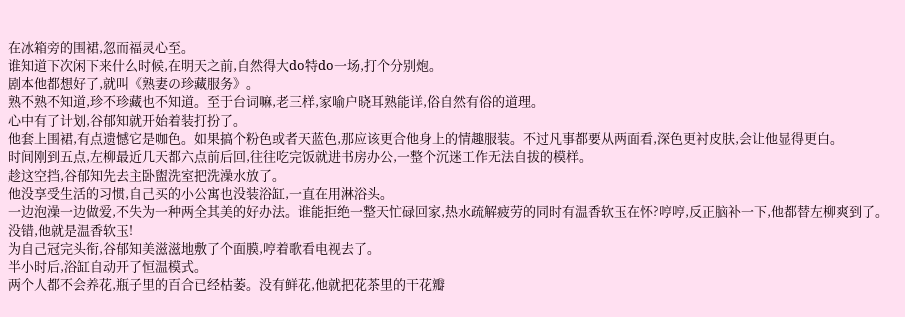在冰箱旁的围裙,忽而福灵心至。
谁知道下次闲下来什么时候,在明天之前,自然得大do特do一场,打个分别炮。
剧本他都想好了,就叫《熟妻の珍藏服务》。
熟不熟不知道,珍不珍藏也不知道。至于台词嘛,老三样,家喻户晓耳熟能详,俗自然有俗的道理。
心中有了计划,谷郁知就开始着装打扮了。
他套上围裙,有点遗憾它是咖色。如果搞个粉色或者天蓝色,那应该更合他身上的情趣服装。不过凡事都要从两面看,深色更衬皮肤,会让他显得更白。
时间刚到五点,左柳最近几天都六点前后回,往往吃完饭就进书房办公,一整个沉迷工作无法自拔的模样。
趁这空挡,谷郁知先去主卧盥洗室把洗澡水放了。
他没享受生活的习惯,自己买的小公寓也没装浴缸,一直在用淋浴头。
一边泡澡一边做爱,不失为一种两全其美的好办法。谁能拒绝一整天忙碌回家,热水疏解疲劳的同时有温香软玉在怀?哼哼,反正脑补一下,他都替左柳爽到了。
没错,他就是温香软玉!
为自己冠完头衔,谷郁知美滋滋地敷了个面膜,哼着歌看电视去了。
半小时后,浴缸自动开了恒温模式。
两个人都不会养花,瓶子里的百合已经枯萎。没有鲜花,他就把花茶里的干花瓣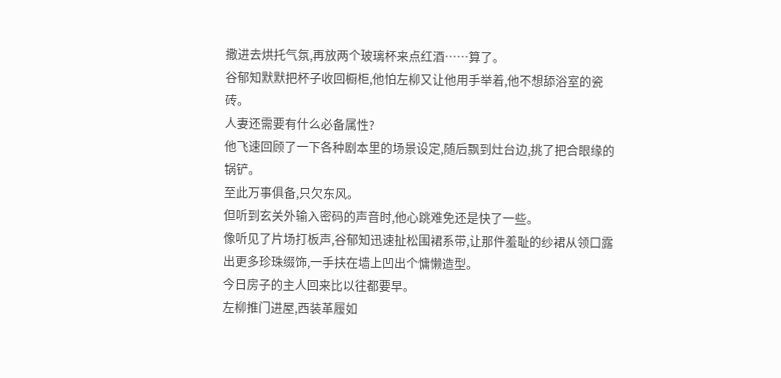撒进去烘托气氛,再放两个玻璃杯来点红酒……算了。
谷郁知默默把杯子收回橱柜,他怕左柳又让他用手举着,他不想舔浴室的瓷砖。
人妻还需要有什么必备属性?
他飞速回顾了一下各种剧本里的场景设定,随后飘到灶台边,挑了把合眼缘的锅铲。
至此万事俱备,只欠东风。
但听到玄关外输入密码的声音时,他心跳难免还是快了一些。
像听见了片场打板声,谷郁知迅速扯松围裙系带,让那件羞耻的纱裙从领口露出更多珍珠缀饰,一手扶在墙上凹出个慵懒造型。
今日房子的主人回来比以往都要早。
左柳推门进屋,西装革履如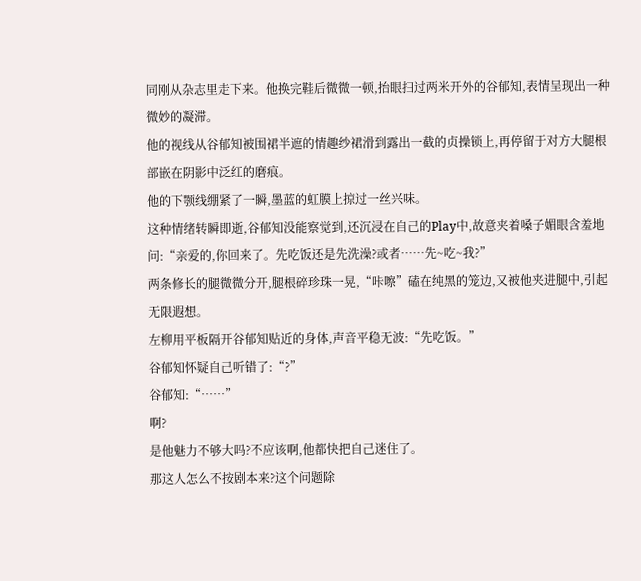同刚从杂志里走下来。他换完鞋后微微一顿,抬眼扫过两米开外的谷郁知,表情呈现出一种微妙的凝滞。
他的视线从谷郁知被围裙半遮的情趣纱裙滑到露出一截的贞操锁上,再停留于对方大腿根部嵌在阴影中泛红的磨痕。
他的下颚线绷紧了一瞬,墨蓝的虹膜上掠过一丝兴味。
这种情绪转瞬即逝,谷郁知没能察觉到,还沉浸在自己的Play中,故意夹着嗓子媚眼含羞地问:“亲爱的,你回来了。先吃饭还是先洗澡?或者……先~吃~我?”
两条修长的腿微微分开,腿根碎珍珠一晃,“咔嚓”磕在纯黑的笼边,又被他夹进腿中,引起无限遐想。
左柳用平板隔开谷郁知贴近的身体,声音平稳无波:“先吃饭。”
谷郁知怀疑自己听错了:“?”
谷郁知:“……”
啊?
是他魅力不够大吗?不应该啊,他都快把自己迷住了。
那这人怎么不按剧本来?这个问题除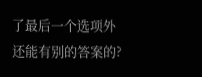了最后一个选项外还能有别的答案的?